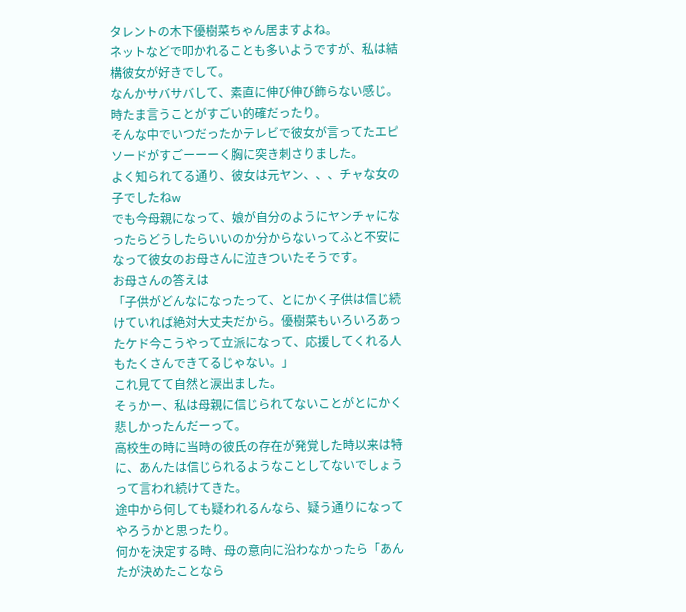タレントの木下優樹菜ちゃん居ますよね。
ネットなどで叩かれることも多いようですが、私は結構彼女が好きでして。
なんかサバサバして、素直に伸び伸び飾らない感じ。
時たま言うことがすごい的確だったり。
そんな中でいつだったかテレビで彼女が言ってたエピソードがすごーーーく胸に突き刺さりました。
よく知られてる通り、彼女は元ヤン、、、チャな女の子でしたねw
でも今母親になって、娘が自分のようにヤンチャになったらどうしたらいいのか分からないってふと不安になって彼女のお母さんに泣きついたそうです。
お母さんの答えは
「子供がどんなになったって、とにかく子供は信じ続けていれば絶対大丈夫だから。優樹菜もいろいろあったケド今こうやって立派になって、応援してくれる人もたくさんできてるじゃない。」
これ見てて自然と涙出ました。
そぅかー、私は母親に信じられてないことがとにかく悲しかったんだーって。
高校生の時に当時の彼氏の存在が発覚した時以来は特に、あんたは信じられるようなことしてないでしょうって言われ続けてきた。
途中から何しても疑われるんなら、疑う通りになってやろうかと思ったり。
何かを決定する時、母の意向に沿わなかったら「あんたが決めたことなら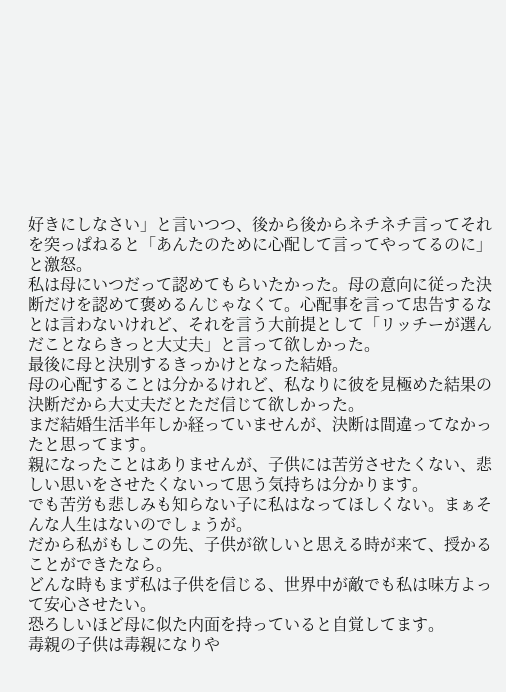好きにしなさい」と言いつつ、後から後からネチネチ言ってそれを突っぱねると「あんたのために心配して言ってやってるのに」と激怒。
私は母にいつだって認めてもらいたかった。母の意向に従った決断だけを認めて褒めるんじゃなくて。心配事を言って忠告するなとは言わないけれど、それを言う大前提として「リッチーが選んだことならきっと大丈夫」と言って欲しかった。
最後に母と決別するきっかけとなった結婚。
母の心配することは分かるけれど、私なりに彼を見極めた結果の決断だから大丈夫だとただ信じて欲しかった。
まだ結婚生活半年しか経っていませんが、決断は間違ってなかったと思ってます。
親になったことはありませんが、子供には苦労させたくない、悲しい思いをさせたくないって思う気持ちは分かります。
でも苦労も悲しみも知らない子に私はなってほしくない。まぁそんな人生はないのでしょうが。
だから私がもしこの先、子供が欲しいと思える時が来て、授かることができたなら。
どんな時もまず私は子供を信じる、世界中が敵でも私は味方よって安心させたい。
恐ろしいほど母に似た内面を持っていると自覚してます。
毒親の子供は毒親になりや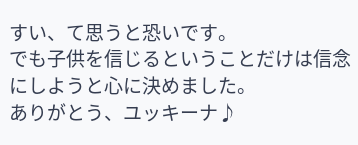すい、て思うと恐いです。
でも子供を信じるということだけは信念にしようと心に決めました。
ありがとう、ユッキーナ♪